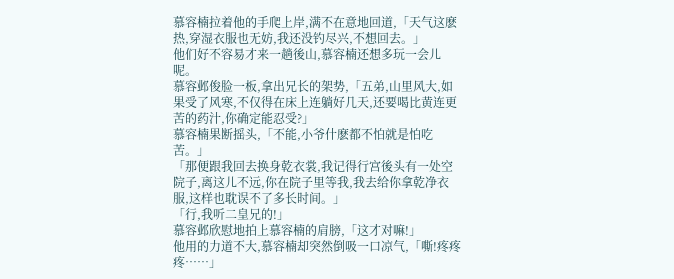慕容楠拉着他的手爬上岸,满不在意地回道,「天气这麽热,穿湿衣服也无妨,我还没钓尽兴,不想回去。」
他们好不容易才来一趟後山,慕容楠还想多玩一会儿呢。
慕容邺俊脸一板,拿出兄长的架势,「五弟,山里风大,如果受了风寒,不仅得在床上连躺好几天,还要喝比黄连更苦的药汁,你确定能忍受?」
慕容楠果断摇头,「不能,小爷什麽都不怕就是怕吃苦。」
「那便跟我回去换身乾衣裳,我记得行宫後头有一处空院子,离这儿不远,你在院子里等我,我去给你拿乾净衣服,这样也耽误不了多长时间。」
「行,我听二皇兄的!」
慕容邺欣慰地拍上慕容楠的肩膀,「这才对嘛!」
他用的力道不大,慕容楠却突然倒吸一口凉气,「嘶!疼疼疼……」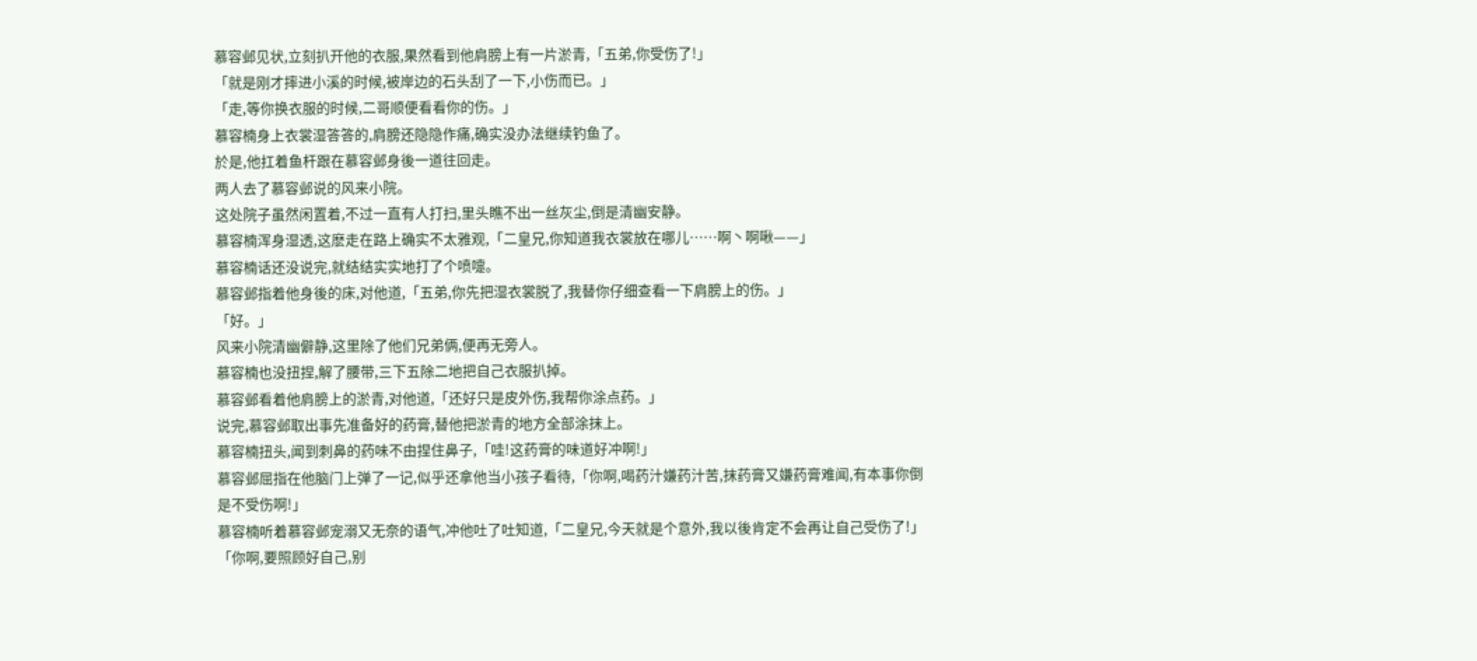慕容邺见状,立刻扒开他的衣服,果然看到他肩膀上有一片淤青,「五弟,你受伤了!」
「就是刚才摔进小溪的时候,被岸边的石头刮了一下,小伤而已。」
「走,等你换衣服的时候,二哥顺便看看你的伤。」
慕容楠身上衣裳湿答答的,肩膀还隐隐作痛,确实没办法继续钓鱼了。
於是,他扛着鱼杆跟在慕容邺身後一道往回走。
两人去了慕容邺说的风来小院。
这处院子虽然闲置着,不过一直有人打扫,里头瞧不出一丝灰尘,倒是清幽安静。
慕容楠浑身湿透,这麽走在路上确实不太雅观,「二皇兄,你知道我衣裳放在哪儿……啊丶啊啾——」
慕容楠话还没说完,就结结实实地打了个喷嚏。
慕容邺指着他身後的床,对他道,「五弟,你先把湿衣裳脱了,我替你仔细查看一下肩膀上的伤。」
「好。」
风来小院清幽僻静,这里除了他们兄弟俩,便再无旁人。
慕容楠也没扭捏,解了腰带,三下五除二地把自己衣服扒掉。
慕容邺看着他肩膀上的淤青,对他道,「还好只是皮外伤,我帮你涂点药。」
说完,慕容邺取出事先准备好的药膏,替他把淤青的地方全部涂抹上。
慕容楠扭头,闻到刺鼻的药味不由捏住鼻子,「哇!这药膏的味道好冲啊!」
慕容邺屈指在他脑门上弹了一记,似乎还拿他当小孩子看待,「你啊,喝药汁嫌药汁苦,抹药膏又嫌药膏难闻,有本事你倒是不受伤啊!」
慕容楠听着慕容邺宠溺又无奈的语气,冲他吐了吐知道,「二皇兄,今天就是个意外,我以後肯定不会再让自己受伤了!」
「你啊,要照顾好自己,别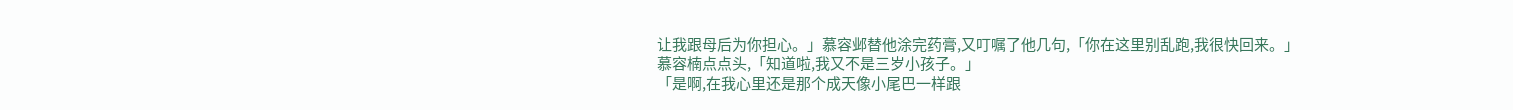让我跟母后为你担心。」慕容邺替他涂完药膏,又叮嘱了他几句,「你在这里别乱跑,我很快回来。」
慕容楠点点头,「知道啦,我又不是三岁小孩子。」
「是啊,在我心里还是那个成天像小尾巴一样跟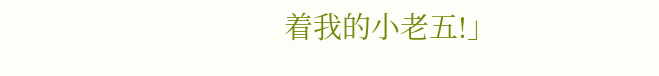着我的小老五!」